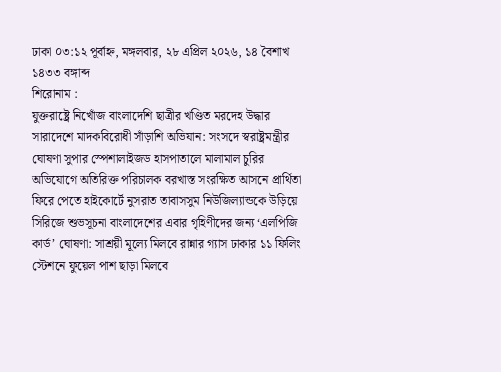ঢাকা ০৩:১২ পূর্বাহ্ন, মঙ্গলবার, ২৮ এপ্রিল ২০২৬, ১৪ বৈশাখ ১৪৩৩ বঙ্গাব্দ
শিরোনাম :
যুক্তরাষ্ট্রে নিখোঁজ বাংলাদেশি ছাত্রীর খণ্ডিত মরদেহ উদ্ধার সারাদেশে মাদকবিরোধী সাঁড়াশি অভিযান: সংসদে স্বরাষ্ট্রমন্ত্রীর ঘোষণা সুপার স্পেশালাইজড হাসপাতালে মালামাল চুরির অভিযোগে অতিরিক্ত পরিচালক বরখাস্ত সংরক্ষিত আসনে প্রার্থিতা ফিরে পেতে হাইকোর্টে নুসরাত তাবাসসুম নিউজিল্যান্ডকে উড়িয়ে সিরিজে শুভসূচনা বাংলাদেশের এবার গৃহিণীদের জন্য ‘এলপিজি কার্ড’ ঘোষণা: সাশ্রয়ী মূল্যে মিলবে রান্নার গ্যাস ঢাকার ১১ ফিলিং স্টেশনে ফুয়েল পাশ ছাড়া মিলবে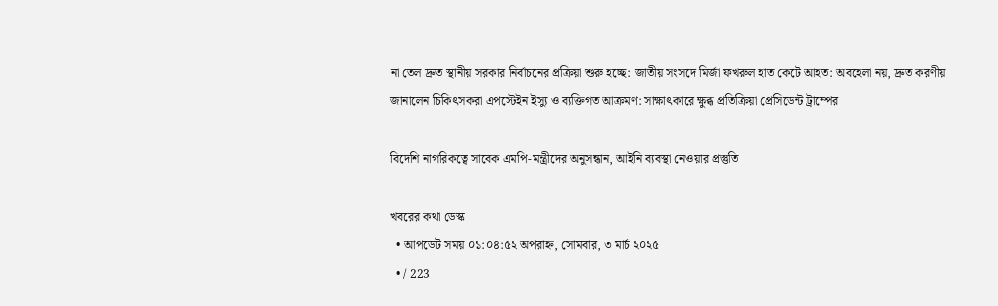না তেল দ্রুত স্থানীয় সরকার নির্বাচনের প্রক্রিয়া শুরু হচ্ছে: জাতীয় সংসদে মির্জা ফখরুল হাত কেটে আহত: অবহেলা নয়, দ্রুত করণীয় জানালেন চিকিৎসকরা এপস্টেইন ইস্যু ও ব্যক্তিগত আক্রমণ: সাক্ষাৎকারে ক্ষুব্ধ প্রতিক্রিয়া প্রেসিডেন্ট ট্রাম্পের

বিদেশি নাগরিকত্বে সাবেক এমপি-মন্ত্রীদের অনুসন্ধান, আইনি ব্যবস্থা নেওয়ার প্রস্তুতি

খবরের কথা ডেস্ক
  • আপডেট সময় ০১:০৪:৫২ অপরাহ্ন, সোমবার, ৩ মার্চ ২০২৫
  • / 223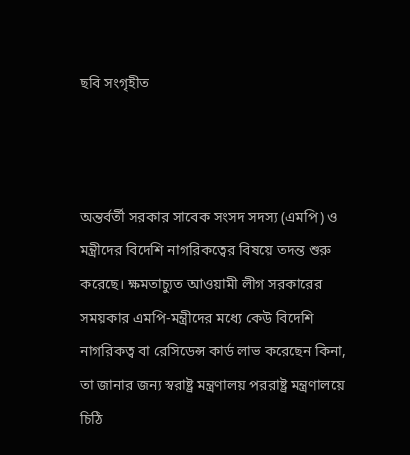ছবি সংগৃহীত



অন্তর্বর্তী সরকার সাবেক সংসদ সদস্য (এমপি) ও মন্ত্রীদের বিদেশি নাগরিকত্বের বিষয়ে তদন্ত শুরু করেছে। ক্ষমতাচ্যুত আওয়ামী লীগ সরকারের সময়কার এমপি-মন্ত্রীদের মধ্যে কেউ বিদেশি নাগরিকত্ব বা রেসিডেন্স কার্ড লাভ করেছেন কিনা, তা জানার জন্য স্বরাষ্ট্র মন্ত্রণালয় পররাষ্ট্র মন্ত্রণালয়ে চিঠি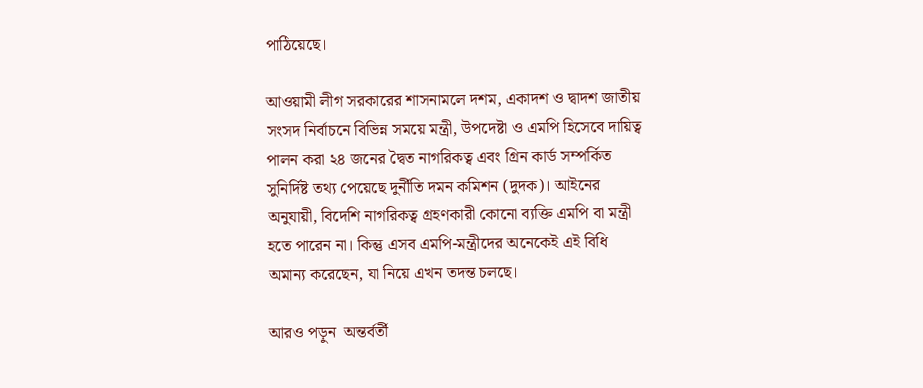পাঠিয়েছে।

আওয়ামী লীগ সরকারের শাসনামলে দশম, একাদশ ও দ্বাদশ জাতীয় সংসদ নির্বাচনে বিভিন্ন সময়ে মন্ত্রী, উপদেষ্টা ও এমপি হিসেবে দায়িত্ব পালন করা ২৪ জনের দ্বৈত নাগরিকত্ব এবং গ্রিন কার্ড সম্পর্কিত সুনির্দিষ্ট তথ্য পেয়েছে দুর্নীতি দমন কমিশন (দুদক)। আইনের অনুযায়ী, বিদেশি নাগরিকত্ব গ্রহণকারী কোনো ব্যক্তি এমপি বা মন্ত্রী হতে পারেন না। কিন্তু এসব এমপি-মন্ত্রীদের অনেকেই এই বিধি অমান্য করেছেন, যা নিয়ে এখন তদন্ত চলছে।

আরও পড়ুন  অন্তর্বর্তী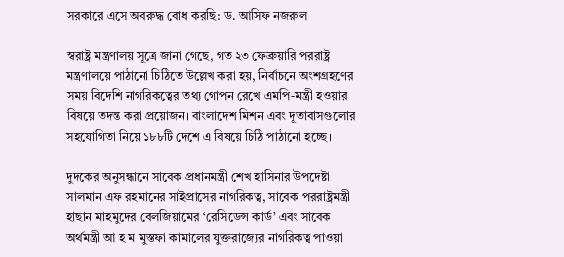সরকারে এসে অবরুদ্ধ বোধ করছি: ড. আসিফ নজরুল

স্বরাষ্ট্র মন্ত্রণালয় সূত্রে জানা গেছে, গত ২৩ ফেব্রুয়ারি পররাষ্ট্র মন্ত্রণালয়ে পাঠানো চিঠিতে উল্লেখ করা হয়, নির্বাচনে অংশগ্রহণের সময় বিদেশি নাগরিকত্বের তথ্য গোপন রেখে এমপি-মন্ত্রী হওয়ার বিষয়ে তদন্ত করা প্রয়োজন। বাংলাদেশ মিশন এবং দূতাবাসগুলোর সহযোগিতা নিয়ে ১৮৮টি দেশে এ বিষয়ে চিঠি পাঠানো হচ্ছে।

দুদকের অনুসন্ধানে সাবেক প্রধানমন্ত্রী শেখ হাসিনার উপদেষ্টা সালমান এফ রহমানের সাইপ্রাসের নাগরিকত্ব, সাবেক পররাষ্ট্রমন্ত্রী হাছান মাহমুদের বেলজিয়ামের ‘রেসিডেন্স কার্ড’ এবং সাবেক অর্থমন্ত্রী আ হ ম মুস্তফা কামালের যুক্তরাজ্যের নাগরিকত্ব পাওয়া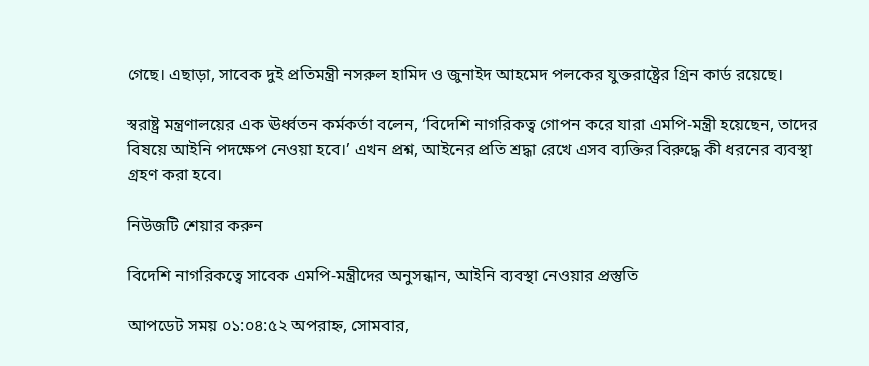গেছে। এছাড়া, সাবেক দুই প্রতিমন্ত্রী নসরুল হামিদ ও জুনাইদ আহমেদ পলকের যুক্তরাষ্ট্রের গ্রিন কার্ড রয়েছে।

স্বরাষ্ট্র মন্ত্রণালয়ের এক ঊর্ধ্বতন কর্মকর্তা বলেন, ‘বিদেশি নাগরিকত্ব গোপন করে যারা এমপি-মন্ত্রী হয়েছেন, তাদের বিষয়ে আইনি পদক্ষেপ নেওয়া হবে।’ এখন প্রশ্ন, আইনের প্রতি শ্রদ্ধা রেখে এসব ব্যক্তির বিরুদ্ধে কী ধরনের ব্যবস্থা গ্রহণ করা হবে।

নিউজটি শেয়ার করুন

বিদেশি নাগরিকত্বে সাবেক এমপি-মন্ত্রীদের অনুসন্ধান, আইনি ব্যবস্থা নেওয়ার প্রস্তুতি

আপডেট সময় ০১:০৪:৫২ অপরাহ্ন, সোমবার,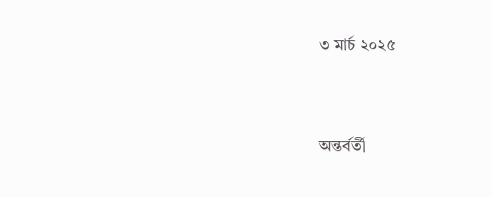৩ মার্চ ২০২৫



অন্তর্বর্তী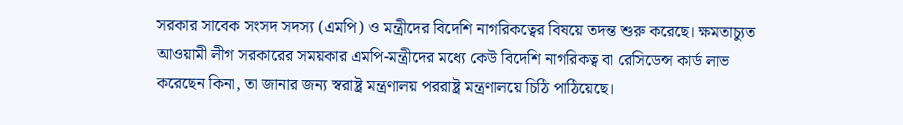সরকার সাবেক সংসদ সদস্য (এমপি) ও মন্ত্রীদের বিদেশি নাগরিকত্বের বিষয়ে তদন্ত শুরু করেছে। ক্ষমতাচ্যুত আওয়ামী লীগ সরকারের সময়কার এমপি-মন্ত্রীদের মধ্যে কেউ বিদেশি নাগরিকত্ব বা রেসিডেন্স কার্ড লাভ করেছেন কিনা, তা জানার জন্য স্বরাষ্ট্র মন্ত্রণালয় পররাষ্ট্র মন্ত্রণালয়ে চিঠি পাঠিয়েছে।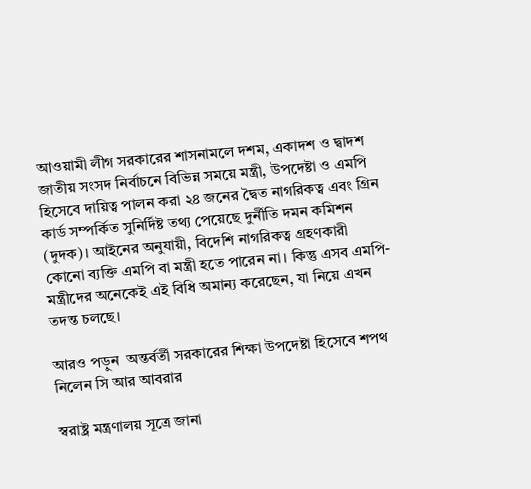আওয়ামী লীগ সরকারের শাসনামলে দশম, একাদশ ও দ্বাদশ জাতীয় সংসদ নির্বাচনে বিভিন্ন সময়ে মন্ত্রী, উপদেষ্টা ও এমপি হিসেবে দায়িত্ব পালন করা ২৪ জনের দ্বৈত নাগরিকত্ব এবং গ্রিন কার্ড সম্পর্কিত সুনির্দিষ্ট তথ্য পেয়েছে দুর্নীতি দমন কমিশন (দুদক)। আইনের অনুযায়ী, বিদেশি নাগরিকত্ব গ্রহণকারী কোনো ব্যক্তি এমপি বা মন্ত্রী হতে পারেন না। কিন্তু এসব এমপি-মন্ত্রীদের অনেকেই এই বিধি অমান্য করেছেন, যা নিয়ে এখন তদন্ত চলছে।

আরও পড়ুন  অন্তর্বর্তী সরকারের শিক্ষা উপদেষ্টা হিসেবে শপথ নিলেন সি আর আবরার

স্বরাষ্ট্র মন্ত্রণালয় সূত্রে জানা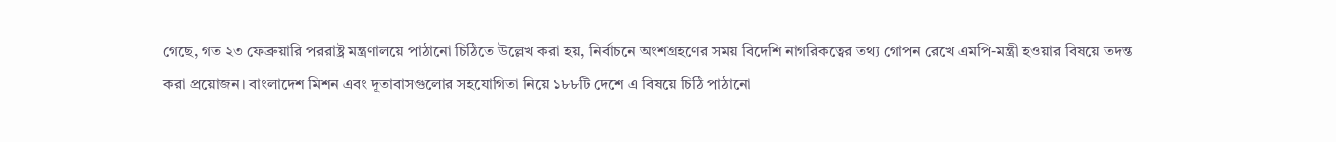গেছে, গত ২৩ ফেব্রুয়ারি পররাষ্ট্র মন্ত্রণালয়ে পাঠানো চিঠিতে উল্লেখ করা হয়, নির্বাচনে অংশগ্রহণের সময় বিদেশি নাগরিকত্বের তথ্য গোপন রেখে এমপি-মন্ত্রী হওয়ার বিষয়ে তদন্ত করা প্রয়োজন। বাংলাদেশ মিশন এবং দূতাবাসগুলোর সহযোগিতা নিয়ে ১৮৮টি দেশে এ বিষয়ে চিঠি পাঠানো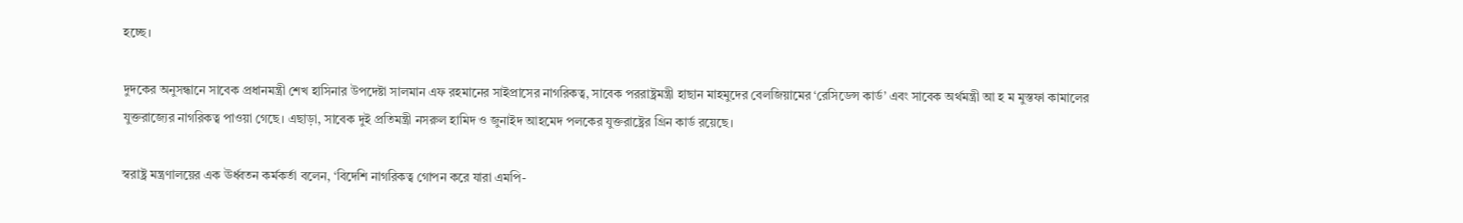হচ্ছে।

দুদকের অনুসন্ধানে সাবেক প্রধানমন্ত্রী শেখ হাসিনার উপদেষ্টা সালমান এফ রহমানের সাইপ্রাসের নাগরিকত্ব, সাবেক পররাষ্ট্রমন্ত্রী হাছান মাহমুদের বেলজিয়ামের ‘রেসিডেন্স কার্ড’ এবং সাবেক অর্থমন্ত্রী আ হ ম মুস্তফা কামালের যুক্তরাজ্যের নাগরিকত্ব পাওয়া গেছে। এছাড়া, সাবেক দুই প্রতিমন্ত্রী নসরুল হামিদ ও জুনাইদ আহমেদ পলকের যুক্তরাষ্ট্রের গ্রিন কার্ড রয়েছে।

স্বরাষ্ট্র মন্ত্রণালয়ের এক ঊর্ধ্বতন কর্মকর্তা বলেন, ‘বিদেশি নাগরিকত্ব গোপন করে যারা এমপি-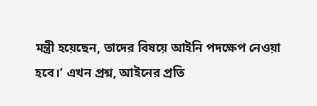মন্ত্রী হয়েছেন, তাদের বিষয়ে আইনি পদক্ষেপ নেওয়া হবে।’ এখন প্রশ্ন, আইনের প্রতি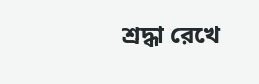শ্রদ্ধা রেখে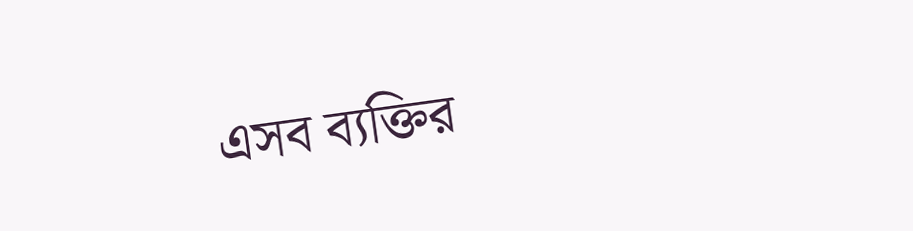এসব ব্যক্তির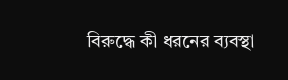বিরুদ্ধে কী ধরনের ব্যবস্থা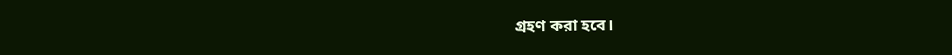গ্রহণ করা হবে।